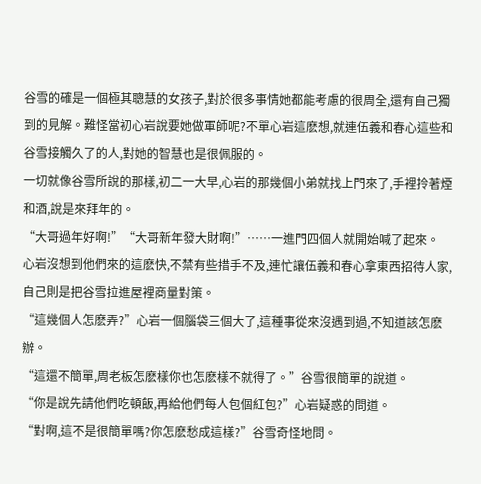谷雪的確是一個極其聰慧的女孩子,對於很多事情她都能考慮的很周全,還有自己獨到的見解。難怪當初心岩說要她做軍師呢?不單心岩這麽想,就連伍義和春心這些和谷雪接觸久了的人,對她的智慧也是很佩服的。
一切就像谷雪所說的那樣,初二一大早,心岩的那幾個小弟就找上門來了,手裡拎著煙和酒,說是來拜年的。
“大哥過年好啊!”“大哥新年發大財啊!”……一進門四個人就開始喊了起來。
心岩沒想到他們來的這麽快,不禁有些措手不及,連忙讓伍義和春心拿東西招待人家,自己則是把谷雪拉進屋裡商量對策。
“這幾個人怎麽弄?”心岩一個腦袋三個大了,這種事從來沒遇到過,不知道該怎麽辦。
“這還不簡單,周老板怎麽樣你也怎麽樣不就得了。”谷雪很簡單的說道。
“你是說先請他們吃頓飯,再給他們每人包個紅包?”心岩疑惑的問道。
“對啊,這不是很簡單嗎?你怎麽愁成這樣?”谷雪奇怪地問。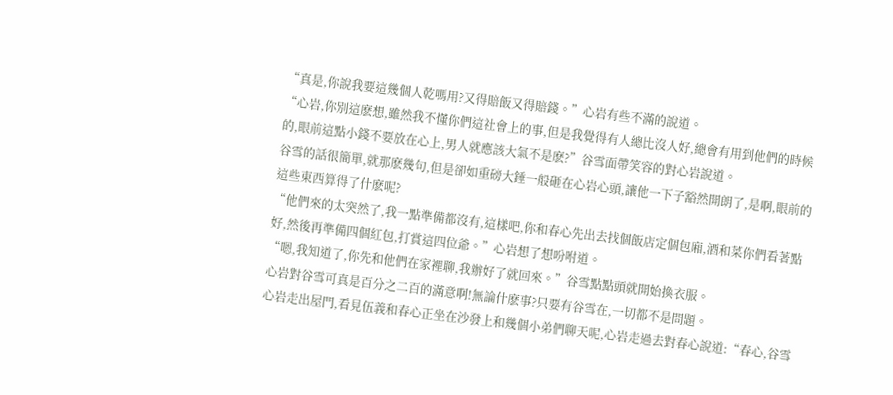“真是,你說我要這幾個人乾嗎用?又得賠飯又得賠錢。”心岩有些不滿的說道。
“心岩,你別這麽想,雖然我不懂你們這社會上的事,但是我覺得有人總比沒人好,總會有用到他們的時候的,眼前這點小錢不要放在心上,男人就應該大氣不是麽?”谷雪面帶笑容的對心岩說道。
谷雪的話很簡單,就那麽幾句,但是卻如重磅大錘一般砸在心岩心頭,讓他一下子豁然開朗了,是啊,眼前的這些東西算得了什麽呢?
“他們來的太突然了,我一點準備都沒有,這樣吧,你和春心先出去找個飯店定個包廂,酒和菜你們看著點好,然後再準備四個紅包,打賞這四位爺。”心岩想了想吩咐道。
“嗯,我知道了,你先和他們在家裡聊,我辦好了就回來。”谷雪點點頭就開始換衣服。
心岩對谷雪可真是百分之二百的滿意啊!無論什麽事?只要有谷雪在,一切都不是問題。
心岩走出屋門,看見伍義和春心正坐在沙發上和幾個小弟們聊天呢,心岩走過去對春心說道:“春心,谷雪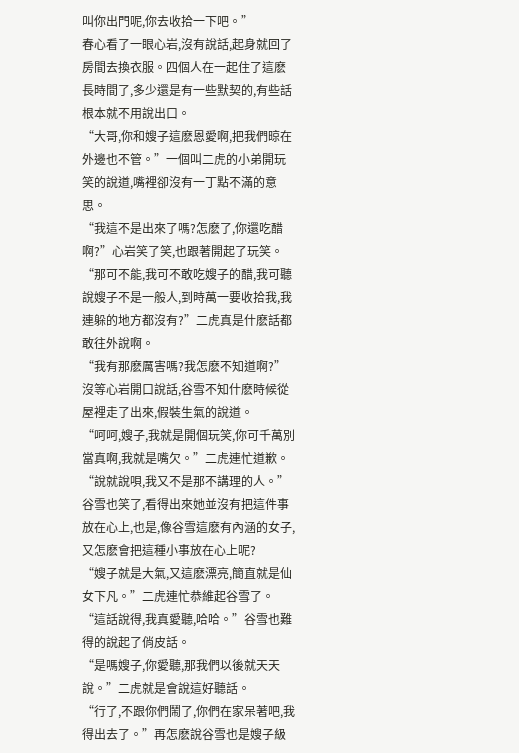叫你出門呢,你去收拾一下吧。”
春心看了一眼心岩,沒有說話,起身就回了房間去換衣服。四個人在一起住了這麽長時間了,多少還是有一些默契的,有些話根本就不用說出口。
“大哥,你和嫂子這麽恩愛啊,把我們晾在外邊也不管。”一個叫二虎的小弟開玩笑的說道,嘴裡卻沒有一丁點不滿的意思。
“我這不是出來了嗎?怎麽了,你還吃醋啊?”心岩笑了笑,也跟著開起了玩笑。
“那可不能,我可不敢吃嫂子的醋,我可聽說嫂子不是一般人,到時萬一要收拾我,我連躲的地方都沒有?”二虎真是什麽話都敢往外說啊。
“我有那麽厲害嗎?我怎麽不知道啊?”沒等心岩開口說話,谷雪不知什麽時候從屋裡走了出來,假裝生氣的說道。
“呵呵,嫂子,我就是開個玩笑,你可千萬別當真啊,我就是嘴欠。”二虎連忙道歉。
“說就說唄,我又不是那不講理的人。”谷雪也笑了,看得出來她並沒有把這件事放在心上,也是,像谷雪這麽有內涵的女子,又怎麽會把這種小事放在心上呢?
“嫂子就是大氣,又這麽漂亮,簡直就是仙女下凡。”二虎連忙恭維起谷雪了。
“這話說得,我真愛聽,哈哈。”谷雪也難得的說起了俏皮話。
“是嗎嫂子,你愛聽,那我們以後就天天說。”二虎就是會說這好聽話。
“行了,不跟你們鬧了,你們在家呆著吧,我得出去了。”再怎麽說谷雪也是嫂子級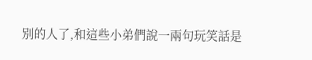別的人了,和這些小弟們說一兩句玩笑話是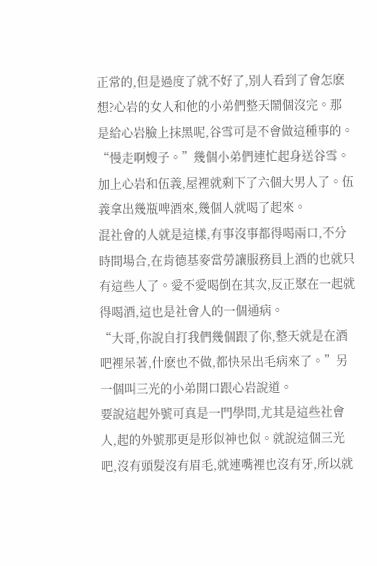正常的,但是過度了就不好了,別人看到了會怎麽想?心岩的女人和他的小弟們整天鬧個沒完。那是給心岩臉上抹黑呢,谷雪可是不會做這種事的。
“慢走啊嫂子。”幾個小弟們連忙起身送谷雪。
加上心岩和伍義,屋裡就剩下了六個大男人了。伍義拿出幾瓶啤酒來,幾個人就喝了起來。
混社會的人就是這樣,有事沒事都得喝兩口,不分時間場合,在肯德基麥當勞讓服務員上酒的也就只有這些人了。愛不愛喝倒在其次,反正聚在一起就得喝酒,這也是社會人的一個通病。
“大哥,你說自打我們幾個跟了你,整天就是在酒吧裡呆著,什麽也不做,都快呆出毛病來了。”另一個叫三光的小弟開口跟心岩說道。
要說這起外號可真是一門學問,尤其是這些社會人,起的外號那更是形似神也似。就說這個三光吧,沒有頭髮沒有眉毛,就連嘴裡也沒有牙,所以就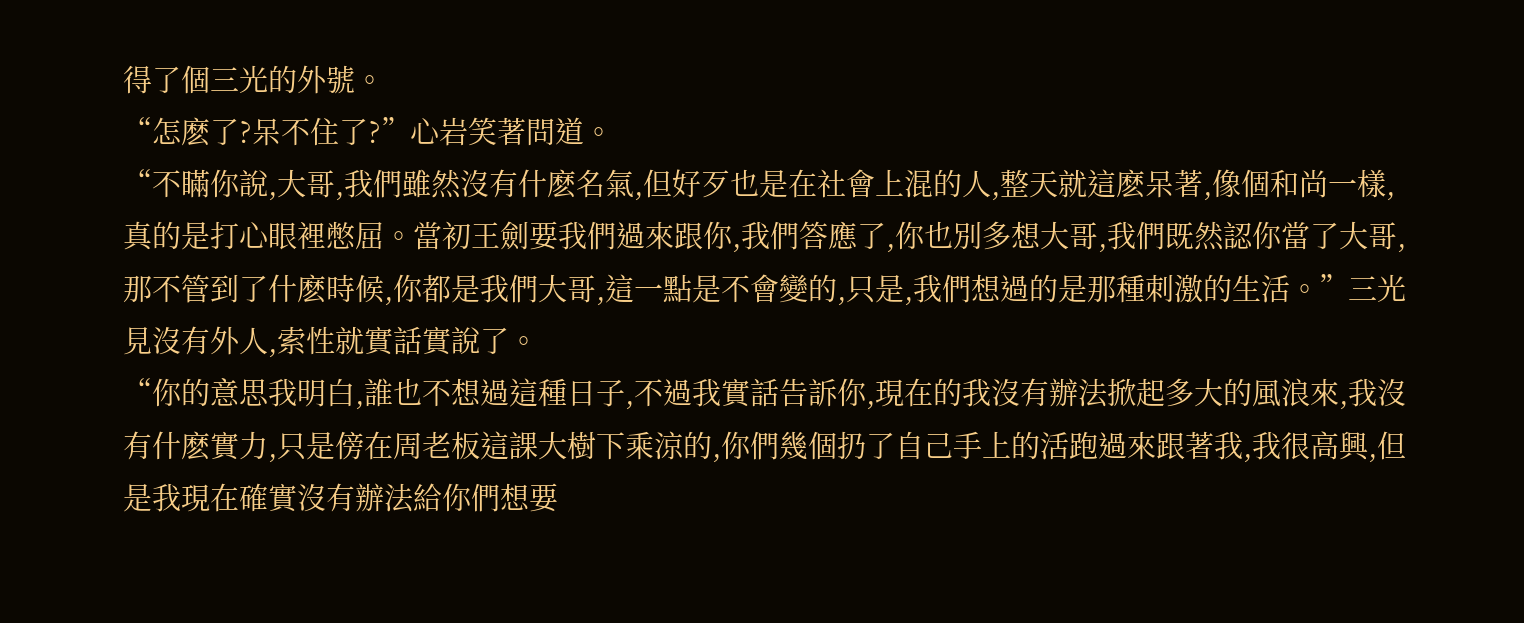得了個三光的外號。
“怎麽了?呆不住了?”心岩笑著問道。
“不瞞你說,大哥,我們雖然沒有什麽名氣,但好歹也是在社會上混的人,整天就這麽呆著,像個和尚一樣,真的是打心眼裡憋屈。當初王劍要我們過來跟你,我們答應了,你也別多想大哥,我們既然認你當了大哥,那不管到了什麽時候,你都是我們大哥,這一點是不會變的,只是,我們想過的是那種刺激的生活。”三光見沒有外人,索性就實話實說了。
“你的意思我明白,誰也不想過這種日子,不過我實話告訴你,現在的我沒有辦法掀起多大的風浪來,我沒有什麽實力,只是傍在周老板這課大樹下乘涼的,你們幾個扔了自己手上的活跑過來跟著我,我很高興,但是我現在確實沒有辦法給你們想要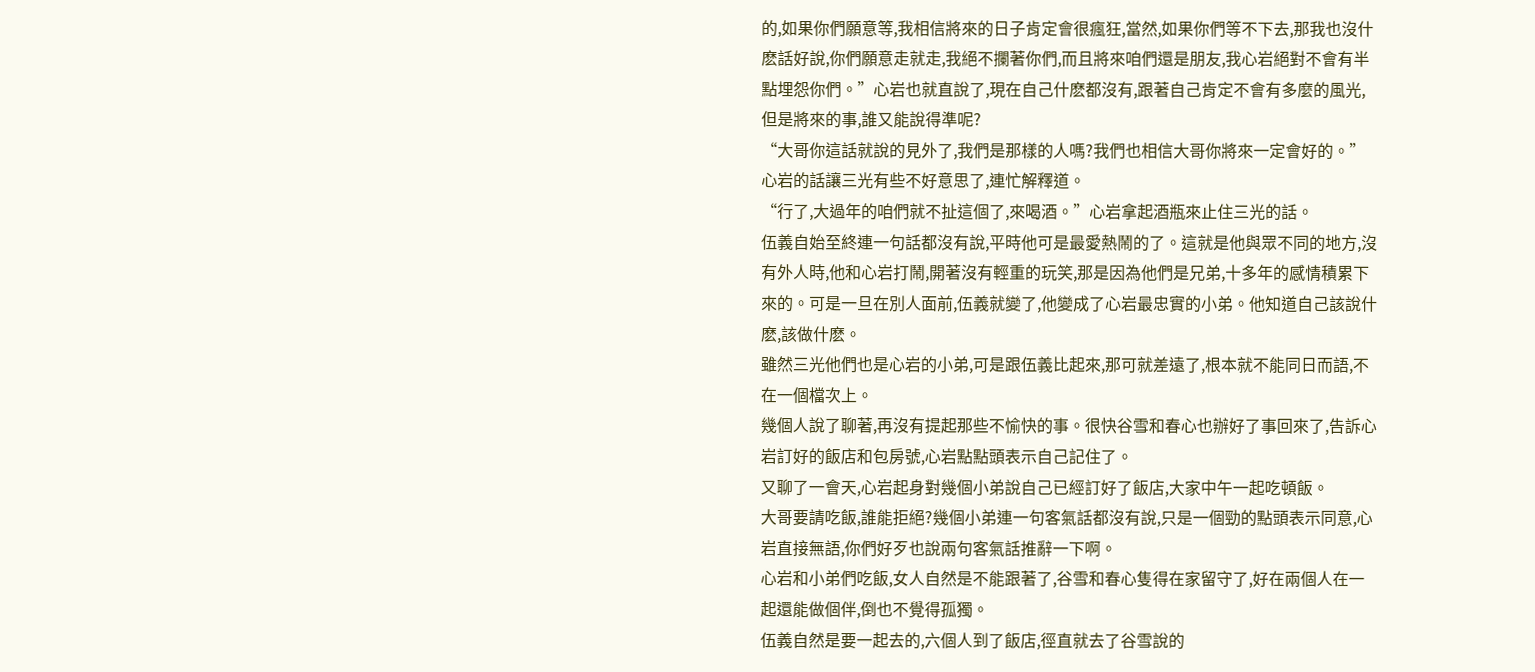的,如果你們願意等,我相信將來的日子肯定會很瘋狂,當然,如果你們等不下去,那我也沒什麽話好說,你們願意走就走,我絕不攔著你們,而且將來咱們還是朋友,我心岩絕對不會有半點埋怨你們。”心岩也就直說了,現在自己什麽都沒有,跟著自己肯定不會有多麼的風光,但是將來的事,誰又能說得準呢?
“大哥你這話就說的見外了,我們是那樣的人嗎?我們也相信大哥你將來一定會好的。”心岩的話讓三光有些不好意思了,連忙解釋道。
“行了,大過年的咱們就不扯這個了,來喝酒。”心岩拿起酒瓶來止住三光的話。
伍義自始至終連一句話都沒有說,平時他可是最愛熱鬧的了。這就是他與眾不同的地方,沒有外人時,他和心岩打鬧,開著沒有輕重的玩笑,那是因為他們是兄弟,十多年的感情積累下來的。可是一旦在別人面前,伍義就變了,他變成了心岩最忠實的小弟。他知道自己該說什麽,該做什麽。
雖然三光他們也是心岩的小弟,可是跟伍義比起來,那可就差遠了,根本就不能同日而語,不在一個檔次上。
幾個人說了聊著,再沒有提起那些不愉快的事。很快谷雪和春心也辦好了事回來了,告訴心岩訂好的飯店和包房號,心岩點點頭表示自己記住了。
又聊了一會天,心岩起身對幾個小弟說自己已經訂好了飯店,大家中午一起吃頓飯。
大哥要請吃飯,誰能拒絕?幾個小弟連一句客氣話都沒有說,只是一個勁的點頭表示同意,心岩直接無語,你們好歹也說兩句客氣話推辭一下啊。
心岩和小弟們吃飯,女人自然是不能跟著了,谷雪和春心隻得在家留守了,好在兩個人在一起還能做個伴,倒也不覺得孤獨。
伍義自然是要一起去的,六個人到了飯店,徑直就去了谷雪說的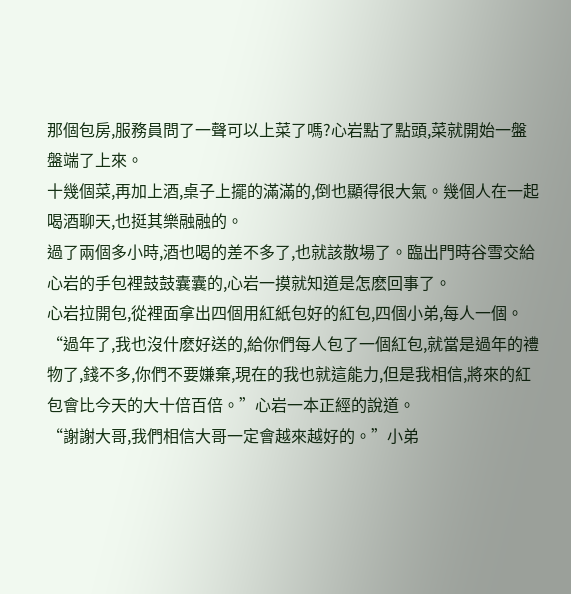那個包房,服務員問了一聲可以上菜了嗎?心岩點了點頭,菜就開始一盤盤端了上來。
十幾個菜,再加上酒,桌子上擺的滿滿的,倒也顯得很大氣。幾個人在一起喝酒聊天,也挺其樂融融的。
過了兩個多小時,酒也喝的差不多了,也就該散場了。臨出門時谷雪交給心岩的手包裡鼓鼓囊囊的,心岩一摸就知道是怎麽回事了。
心岩拉開包,從裡面拿出四個用紅紙包好的紅包,四個小弟,每人一個。
“過年了,我也沒什麽好送的,給你們每人包了一個紅包,就當是過年的禮物了,錢不多,你們不要嫌棄,現在的我也就這能力,但是我相信,將來的紅包會比今天的大十倍百倍。”心岩一本正經的說道。
“謝謝大哥,我們相信大哥一定會越來越好的。”小弟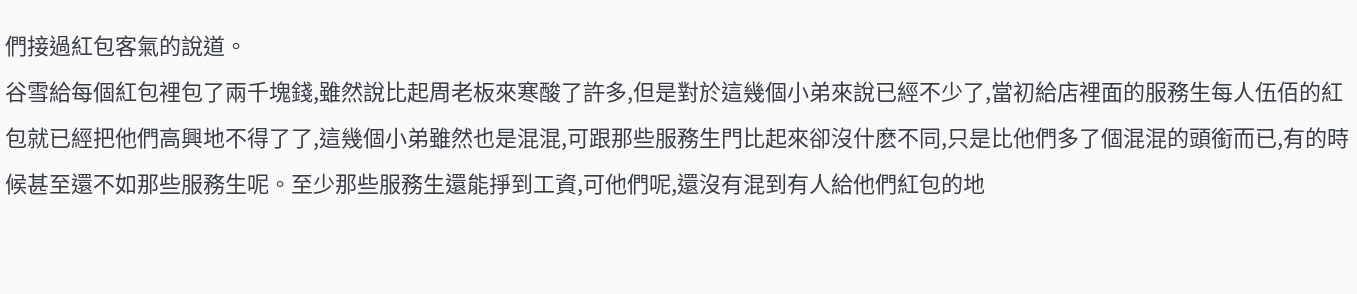們接過紅包客氣的說道。
谷雪給每個紅包裡包了兩千塊錢,雖然說比起周老板來寒酸了許多,但是對於這幾個小弟來說已經不少了,當初給店裡面的服務生每人伍佰的紅包就已經把他們高興地不得了了,這幾個小弟雖然也是混混,可跟那些服務生門比起來卻沒什麽不同,只是比他們多了個混混的頭銜而已,有的時候甚至還不如那些服務生呢。至少那些服務生還能掙到工資,可他們呢,還沒有混到有人給他們紅包的地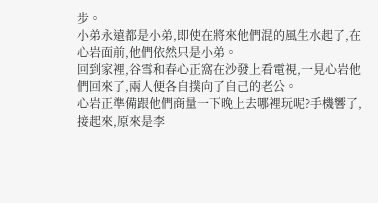步。
小弟永遠都是小弟,即使在將來他們混的風生水起了,在心岩面前,他們依然只是小弟。
回到家裡,谷雪和春心正窩在沙發上看電視,一見心岩他們回來了,兩人便各自撲向了自己的老公。
心岩正準備跟他們商量一下晚上去哪裡玩呢?手機響了,接起來,原來是李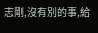志剛,沒有別的事,給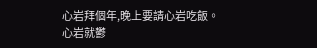心岩拜個年,晚上要請心岩吃飯。
心岩就鬱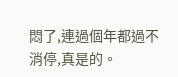悶了,連過個年都過不消停,真是的。